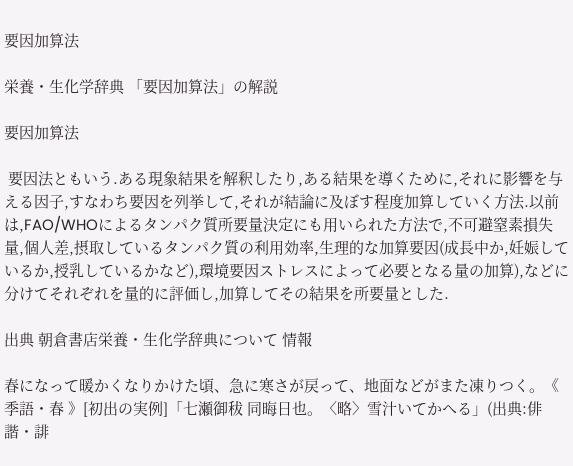要因加算法

栄養・生化学辞典 「要因加算法」の解説

要因加算法

 要因法ともいう.ある現象結果を解釈したり,ある結果を導くために,それに影響を与える因子,すなわち要因を列挙して,それが結論に及ぼす程度加算していく方法.以前は,FAO/WHOによるタンパク質所要量決定にも用いられた方法で,不可避窒素損失量,個人差,摂取しているタンパク質の利用効率,生理的な加算要因(成長中か,妊娠しているか,授乳しているかなど),環境要因ストレスによって必要となる量の加算),などに分けてそれぞれを量的に評価し,加算してその結果を所要量とした.

出典 朝倉書店栄養・生化学辞典について 情報

春になって暖かくなりかけた頃、急に寒さが戻って、地面などがまた凍りつく。《 季語・春 》[初出の実例]「七瀬御秡 同晦日也。〈略〉雪汁いてかへる」(出典:俳諧・誹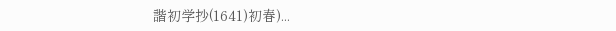諧初学抄(1641)初春)...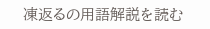凍返るの用語解説を読む